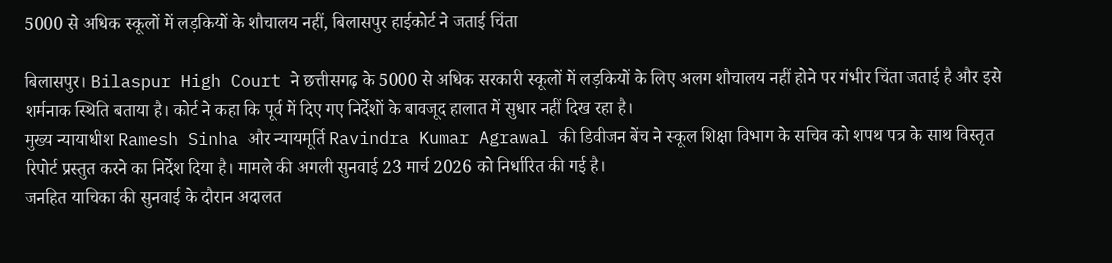5000 से अधिक स्कूलों में लड़कियों के शौचालय नहीं, बिलासपुर हाईकोर्ट ने जताई चिंता

बिलासपुर। Bilaspur High Court ने छत्तीसगढ़ के 5000 से अधिक सरकारी स्कूलों में लड़कियों के लिए अलग शौचालय नहीं होने पर गंभीर चिंता जताई है और इसे शर्मनाक स्थिति बताया है। कोर्ट ने कहा कि पूर्व में दिए गए निर्देशों के बावजूद हालात में सुधार नहीं दिख रहा है।
मुख्य न्यायाधीश Ramesh Sinha और न्यायमूर्ति Ravindra Kumar Agrawal की डिवीजन बेंच ने स्कूल शिक्षा विभाग के सचिव को शपथ पत्र के साथ विस्तृत रिपोर्ट प्रस्तुत करने का निर्देश दिया है। मामले की अगली सुनवाई 23 मार्च 2026 को निर्धारित की गई है।
जनहित याचिका की सुनवाई के दौरान अदालत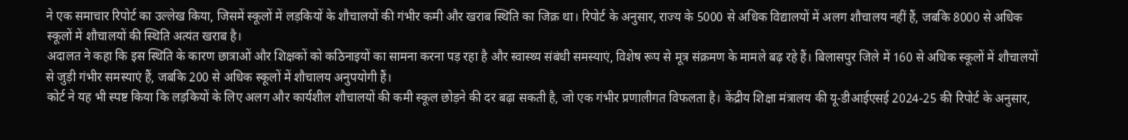ने एक समाचार रिपोर्ट का उल्लेख किया, जिसमें स्कूलों में लड़कियों के शौचालयों की गंभीर कमी और खराब स्थिति का जिक्र था। रिपोर्ट के अनुसार, राज्य के 5000 से अधिक विद्यालयों में अलग शौचालय नहीं हैं, जबकि 8000 से अधिक स्कूलों में शौचालयों की स्थिति अत्यंत खराब है।
अदालत ने कहा कि इस स्थिति के कारण छात्राओं और शिक्षकों को कठिनाइयों का सामना करना पड़ रहा है और स्वास्थ्य संबंधी समस्याएं, विशेष रूप से मूत्र संक्रमण के मामले बढ़ रहे हैं। बिलासपुर जिले में 160 से अधिक स्कूलों में शौचालयों से जुड़ी गंभीर समस्याएं हैं, जबकि 200 से अधिक स्कूलों में शौचालय अनुपयोगी हैं।
कोर्ट ने यह भी स्पष्ट किया कि लड़कियों के लिए अलग और कार्यशील शौचालयों की कमी स्कूल छोड़ने की दर बढ़ा सकती है, जो एक गंभीर प्रणालीगत विफलता है। केंद्रीय शिक्षा मंत्रालय की यू-डीआईएसई 2024-25 की रिपोर्ट के अनुसार,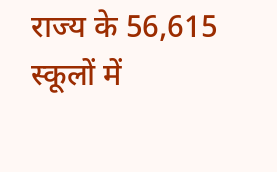राज्य के 56,615 स्कूलों में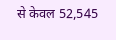से केवल 52,545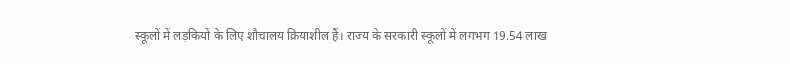स्कूलों में लड़कियों के लिए शौचालय क्रियाशील हैं। राज्य के सरकारी स्कूलों में लगभग 19.54 लाख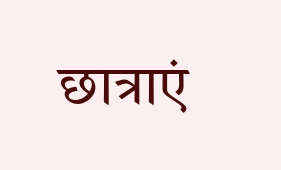छात्राएं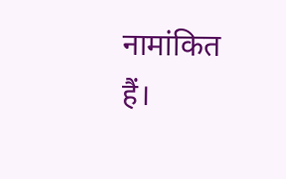नामांकित हैं।